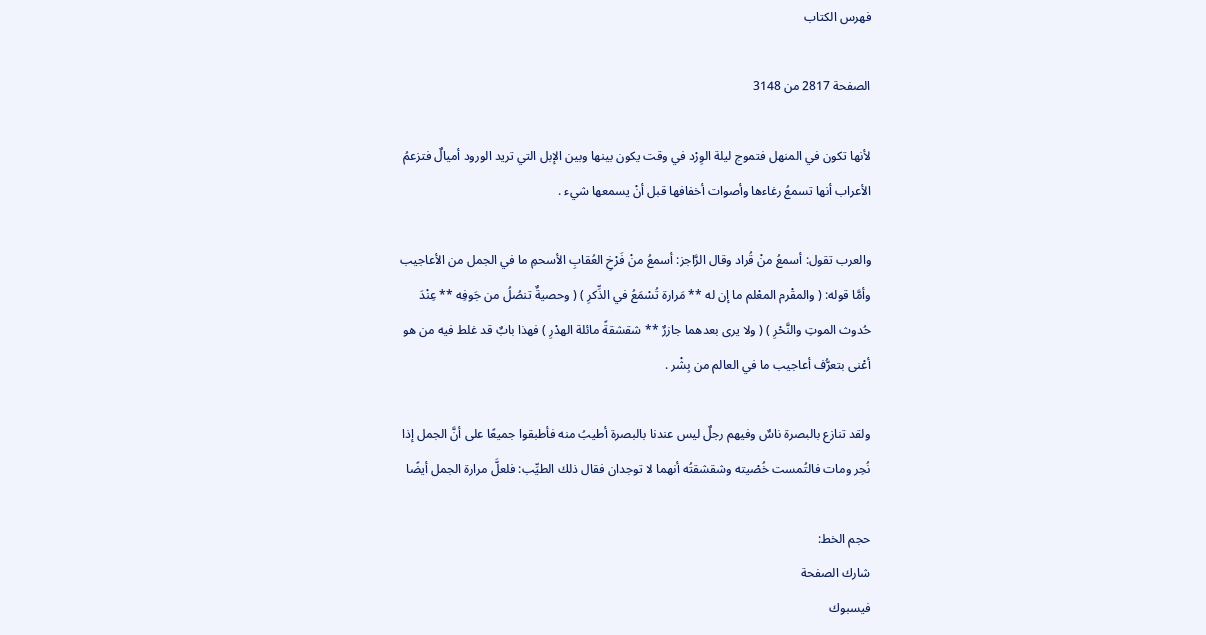فهرس الكتاب

الصفحة 2817 من 3148

لأنها تكون في المنهل فتموج ليلة الوِرْد في وقت يكون بينها وبين الإبل التي تريد الورود أميالٌ فتزعمُ الأعراب أنها تسمعُ رغاءها وأصوات أخفافها قبل أنْ يسمعها شيء .

والعرب تقول: أسمعُ منْ قُراد وقال الرَّاجز: أسمعُ منْ فَرْخِ العُقابِ الأسحمِ ما في الجمل من الأعاجيب وأمَّا قوله: ( والمقْرم المعْلم ما إن له ** مَرارة تُسْمَعُ في الذِّكرِ ) ( وحصيةٌ تنصُلُ من جَوفِه ** عِنْدَ حُدوث الموتِ والنَّحْرِ ) ( ولا يرى بعدهما جازرٌ ** شقشقةً مائلة الهدْرِ ) فهذا بابٌ قد غلط فيه من هو أعْنى بتعرُّف أعاجيب ما في العالم من بِشْر .

ولقد تنازع بالبصرة ناسٌ وفيهم رجلٌ ليس عندنا بالبصرة أطيبُ منه فأطبقوا جميعًا على أنَّ الجمل إذا نُحِر ومات فالتُمست خُصْيته وشقشقتُه أنهما لا توجدان فقال ذلك الطيِّب: فلعلَّ مرارة الجمل أيضًا

حجم الخط:
شارك الصفحة
فيسبوك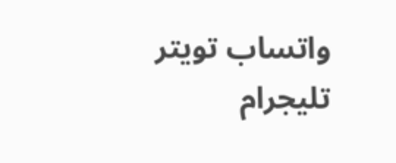واتساب تويتر تليجرام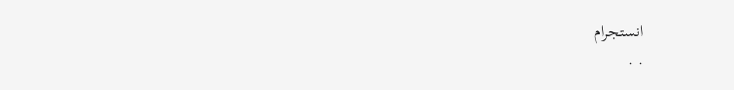انستجرام
. .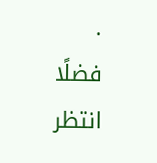.
فضلًا انتظر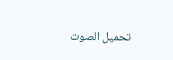تحميل الصوت